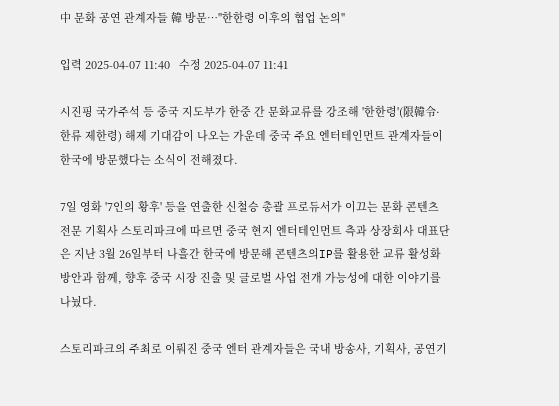中 문화 공연 관계자들 韓 방문…"한한령 이후의 협업 논의"

입력 2025-04-07 11:40   수정 2025-04-07 11:41

시진핑 국가주석 등 중국 지도부가 한중 간 문화교류를 강조해 '한한령'(限韓令·한류 제한령) 해제 기대감이 나오는 가운데 중국 주요 엔터테인먼트 관계자들이 한국에 방문했다는 소식이 전해졌다.

7일 영화 '7인의 황후' 등을 연출한 신철승 총괄 프로듀서가 이끄는 문화 콘텐츠 전문 기획사 스토리파크에 따르면 중국 현지 엔터테인먼트 측과 상장회사 대표단은 지난 3월 26일부터 나흘간 한국에 방문해 콘텐츠의IP를 활용한 교류 활성화 방안과 함께, 향후 중국 시장 진출 및 글로벌 사업 전개 가능성에 대한 이야기를 나눴다.

스토리파크의 주최로 이뤄진 중국 엔터 관계자들은 국내 방송사, 기획사, 공연기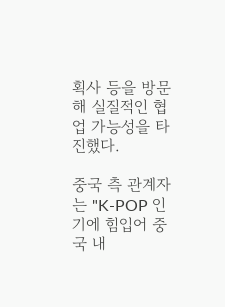획사 등을 방문해 실질적인 협업 가능성을 타진했다.

중국 측 관계자는 "K-POP 인기에 힘입어 중국 내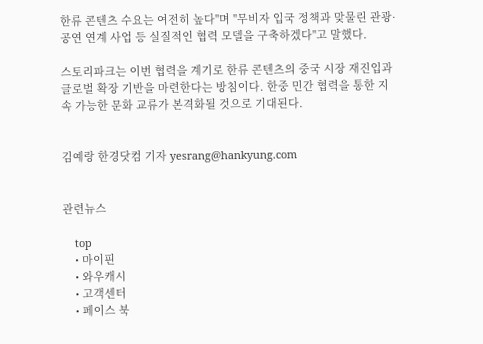한류 콘텐츠 수요는 여전히 높다"며 "무비자 입국 정책과 맞물린 관광·공연 연계 사업 등 실질적인 협력 모델을 구축하겠다"고 말했다.

스토리파크는 이번 협력을 계기로 한류 콘텐츠의 중국 시장 재진입과 글로벌 확장 기반을 마련한다는 방침이다. 한중 민간 협력을 통한 지속 가능한 문화 교류가 본격화될 것으로 기대된다.


김예랑 한경닷컴 기자 yesrang@hankyung.com


관련뉴스

    top
    • 마이핀
    • 와우캐시
    • 고객센터
    • 페이스 북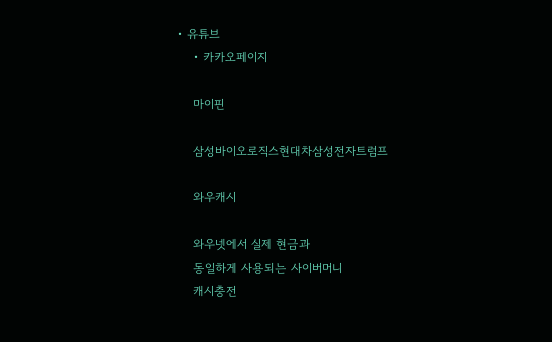• 유튜브
    • 카카오페이지

    마이핀

    삼성바이오로직스현대차삼성전자트럼프

    와우캐시

    와우넷에서 실제 현금과
    동일하게 사용되는 사이버머니
    캐시충전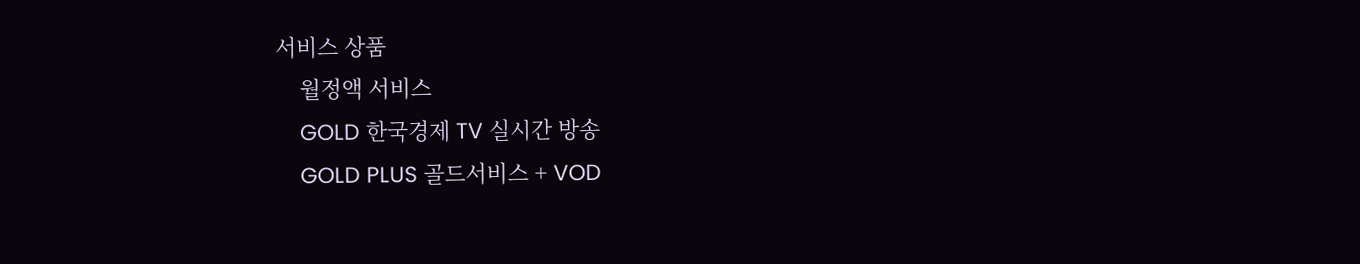서비스 상품
    월정액 서비스
    GOLD 한국경제 TV 실시간 방송
    GOLD PLUS 골드서비스 + VOD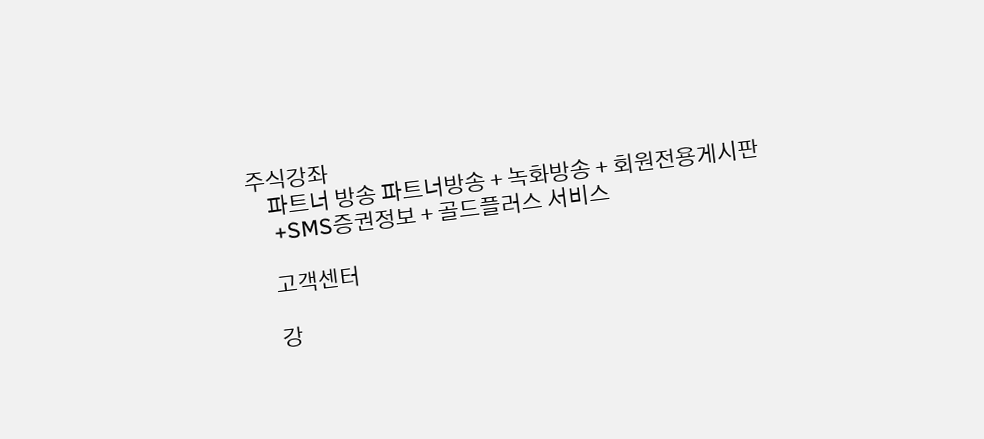주식강좌
    파트너 방송 파트너방송 + 녹화방송 + 회원전용게시판
    +SMS증권정보 + 골드플러스 서비스

    고객센터

    강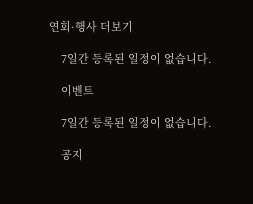연회·행사 더보기

    7일간 등록된 일정이 없습니다.

    이벤트

    7일간 등록된 일정이 없습니다.

    공지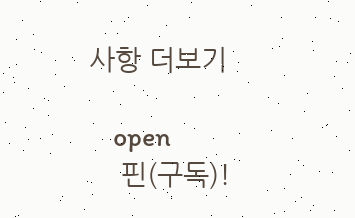사항 더보기

    open
    핀(구독)!